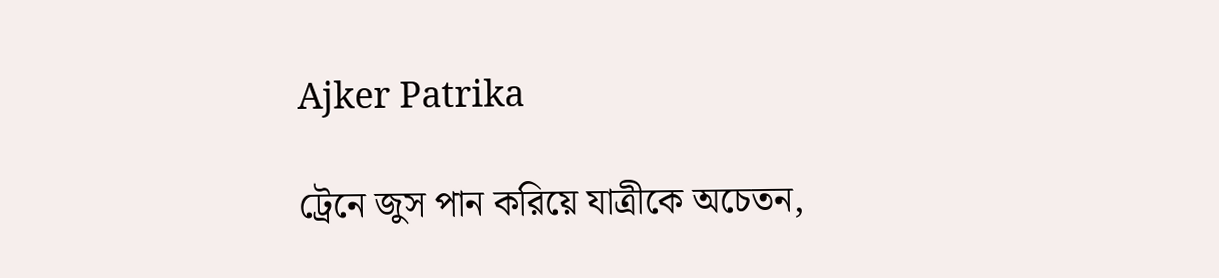Ajker Patrika

ট্রেনে জুস পান করিয়ে যাত্রীকে অচেতন,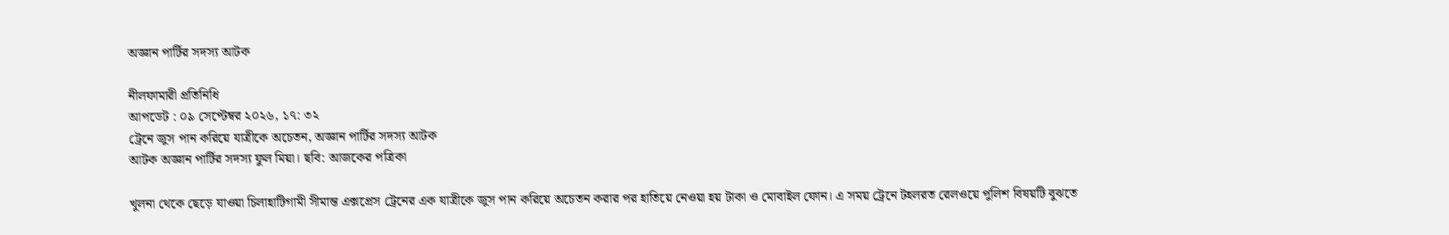অজ্ঞান পার্টির সদস্য আটক

নীলফামারী প্রতিনিধি
আপডেট : ০৯ সেপ্টেম্বর ২০২৬, ১৭: ৩২
ট্রেনে জুস পান করিয়ে যাত্রীকে অচেতন, অজ্ঞান পার্টির সদস্য আটক
আটক অজ্ঞান পার্টির সদস্য ফুল মিয়া। ছবি: আজকের পত্রিকা

খুলনা থেকে ছেড়ে যাওয়া চিলাহাটিগামী সীমান্ত এক্সপ্রেস ট্রেনের এক যাত্রীকে জুস পান করিয়ে অচেতন করার পর হাতিয়ে নেওয়া হয় টাকা ও মোবাইল ফোন। এ সময় ট্রেনে টহলরত রেলওয়ে পুলিশ বিষয়টি বুঝতে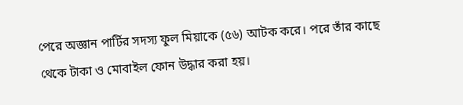পেরে অজ্ঞান পার্টির সদস্য ফুল মিয়াকে (৫৬) আটক করে। পরে তাঁর কাছে থেকে টাকা ও মোবাইল ফোন উদ্ধার করা হয়।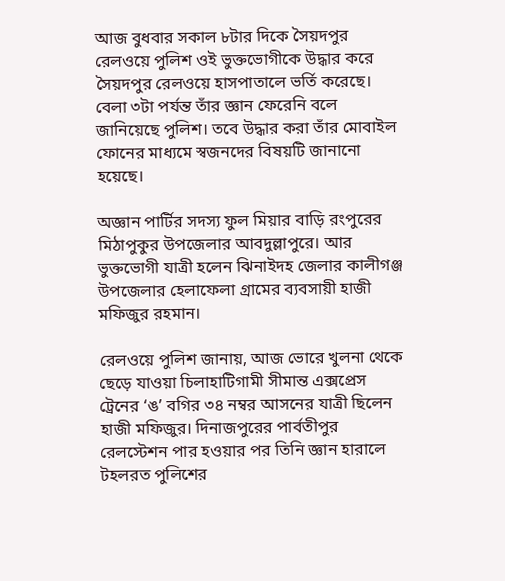আজ বুধবার সকাল ৮টার দিকে সৈয়দপুর রেলওয়ে পুলিশ ওই ভুক্তভোগীকে উদ্ধার করে সৈয়দপুর রেলওয়ে হাসপাতালে ভর্তি করেছে। বেলা ৩টা পর্যন্ত তাঁর জ্ঞান ফেরেনি বলে জানিয়েছে পুলিশ। তবে উদ্ধার করা তাঁর মোবাইল ফোনের মাধ্যমে স্বজনদের বিষয়টি জানানো হয়েছে।

অজ্ঞান পার্টির সদস্য ফুল মিয়ার বাড়ি রংপুরের মিঠাপুকুর উপজেলার আবদুল্লাপুরে। আর ভুক্তভোগী যাত্রী হলেন ঝিনাইদহ জেলার কালীগঞ্জ উপজেলার হেলাফেলা গ্রামের ব্যবসায়ী হাজী মফিজুর রহমান।

রেলওয়ে পুলিশ জানায়, আজ ভোরে খুলনা থেকে ছেড়ে যাওয়া চিলাহাটিগামী সীমান্ত এক্সপ্রেস ট্রেনের ‘ঙ’ বগির ৩৪ নম্বর আসনের যাত্রী ছিলেন হাজী মফিজুর। দিনাজপুরের পার্বতীপুর রেলস্টেশন পার হওয়ার পর তিনি জ্ঞান হারালে টহলরত পুলিশের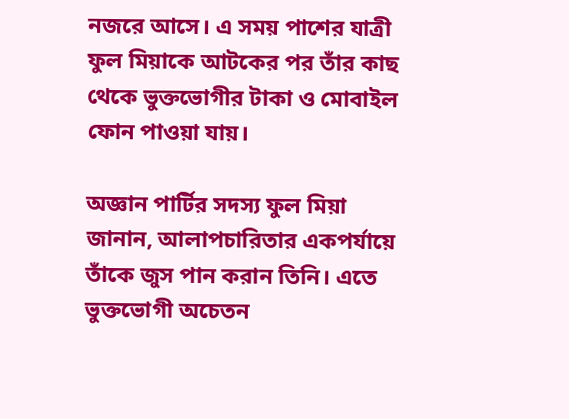নজরে আসে। এ সময় পাশের যাত্রী ফুল মিয়াকে আটকের পর তাঁর কাছ থেকে ভুক্তভোগীর টাকা ও মোবাইল ফোন পাওয়া যায়।

অজ্ঞান পার্টির সদস্য ফুল মিয়া জানান, আলাপচারিতার একপর্যায়ে তাঁকে জুস পান করান তিনি। এতে ভুক্তভোগী অচেতন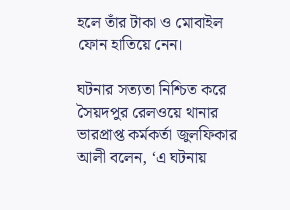হলে তাঁর টাকা ও মোবাইল ফোন হাতিয়ে নেন।

ঘটনার সত্যতা নিশ্চিত করে সৈয়দপুর রেলওয়ে থানার ভারপ্রাপ্ত কর্মকর্তা জুলফিকার আলী বলেন, ‘এ ঘটনায়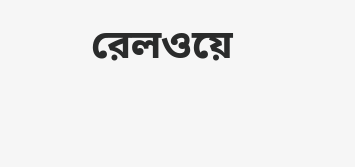রেলওয়ে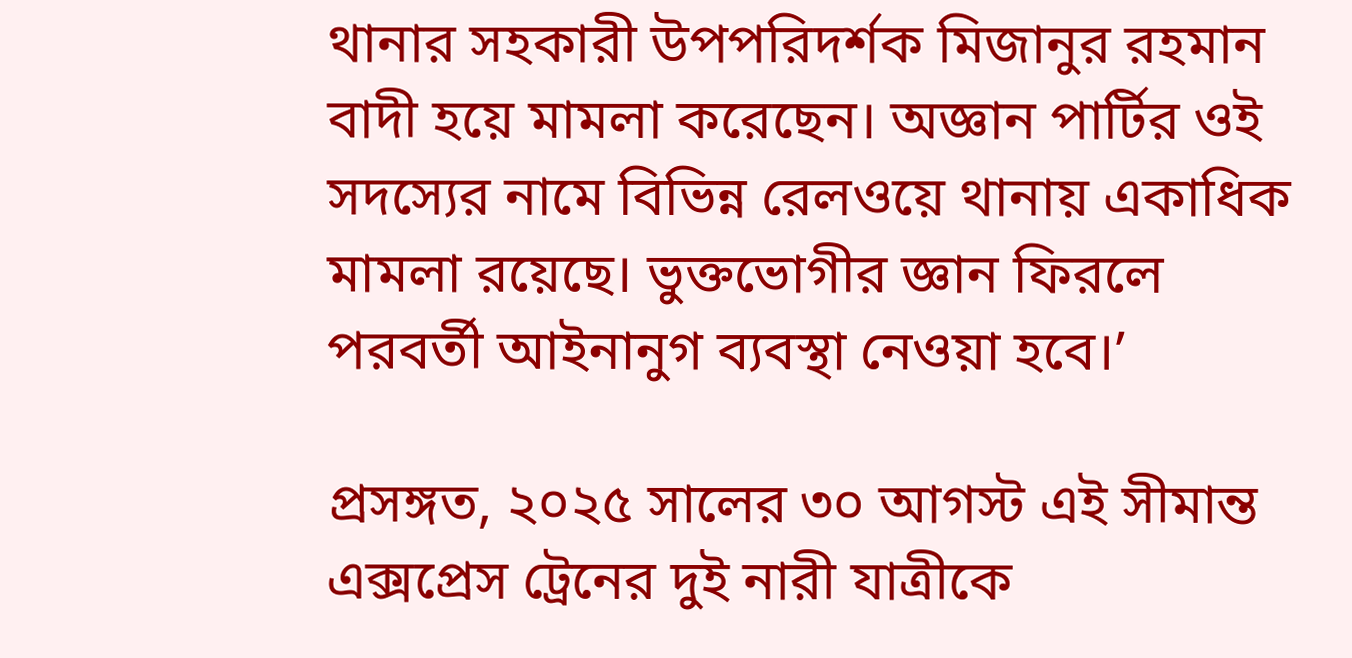থানার সহকারী উপপরিদর্শক মিজানুর রহমান বাদী হয়ে মামলা করেছেন। অজ্ঞান পার্টির ওই সদস্যের নামে বিভিন্ন রেলওয়ে থানায় একাধিক মামলা রয়েছে। ভুক্তভোগীর জ্ঞান ফিরলে পরবর্তী আইনানুগ ব্যবস্থা নেওয়া হবে।’

প্রসঙ্গত, ২০২৫ সালের ৩০ আগস্ট এই সীমান্ত এক্সপ্রেস ট্রেনের দুই নারী যাত্রীকে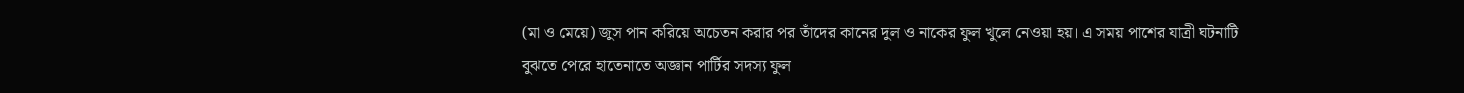(মা ও মেয়ে) জুস পান করিয়ে অচেতন করার পর তাঁদের কানের দুল ও নাকের ফুল খুলে নেওয়া হয়। এ সময় পাশের যাত্রী ঘটনাটি বুঝতে পেরে হাতেনাতে অজ্ঞান পার্টির সদস্য ফুল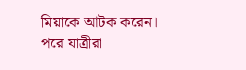মিয়াকে আটক করেন। পরে যাত্রীরা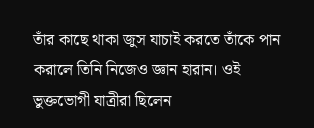তাঁর কাছে থাকা জুস যাচাই করতে তাঁকে পান করালে তিনি নিজেও জ্ঞান হারান। ওই ভুক্তভোগী যাত্রীরা ছিলেন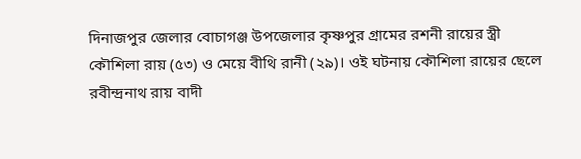দিনাজপুর জেলার বোচাগঞ্জ উপজেলার কৃষ্ণপুর গ্রামের রশনী রায়ের স্ত্রী কৌশিলা রায় (৫৩) ও মেয়ে বীথি রানী (২৯)। ওই ঘটনায় কৌশিলা রায়ের ছেলে রবীন্দ্রনাথ রায় বাদী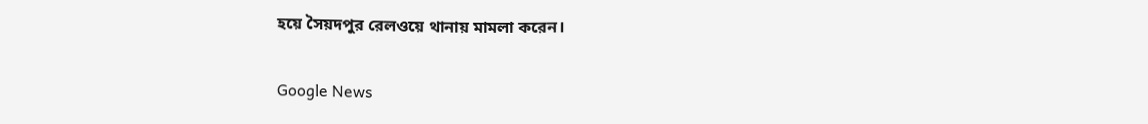হয়ে সৈয়দপুর রেলওয়ে থানায় মামলা করেন।

Google News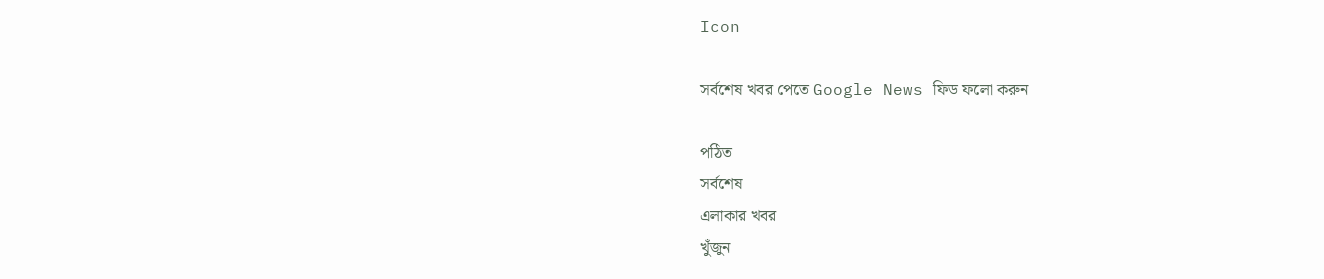Icon

সর্বশেষ খবর পেতে Google News ফিড ফলো করুন

পঠিত
সর্বশেষ
এলাকার খবর
খুঁজুন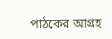পাঠকের আগ্রহ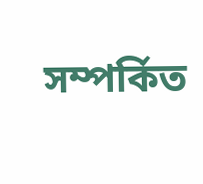সম্পর্কিত